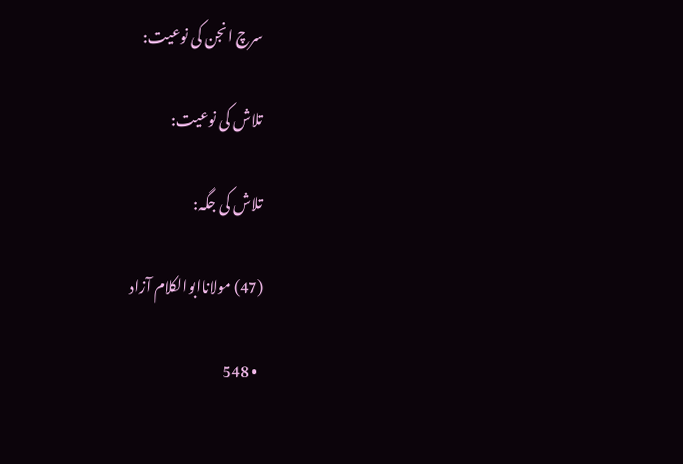سرچ انجن کی نوعیت:

تلاش کی نوعیت:

تلاش کی جگہ:

(47) مولاناابوالکلام آزاد

  • 548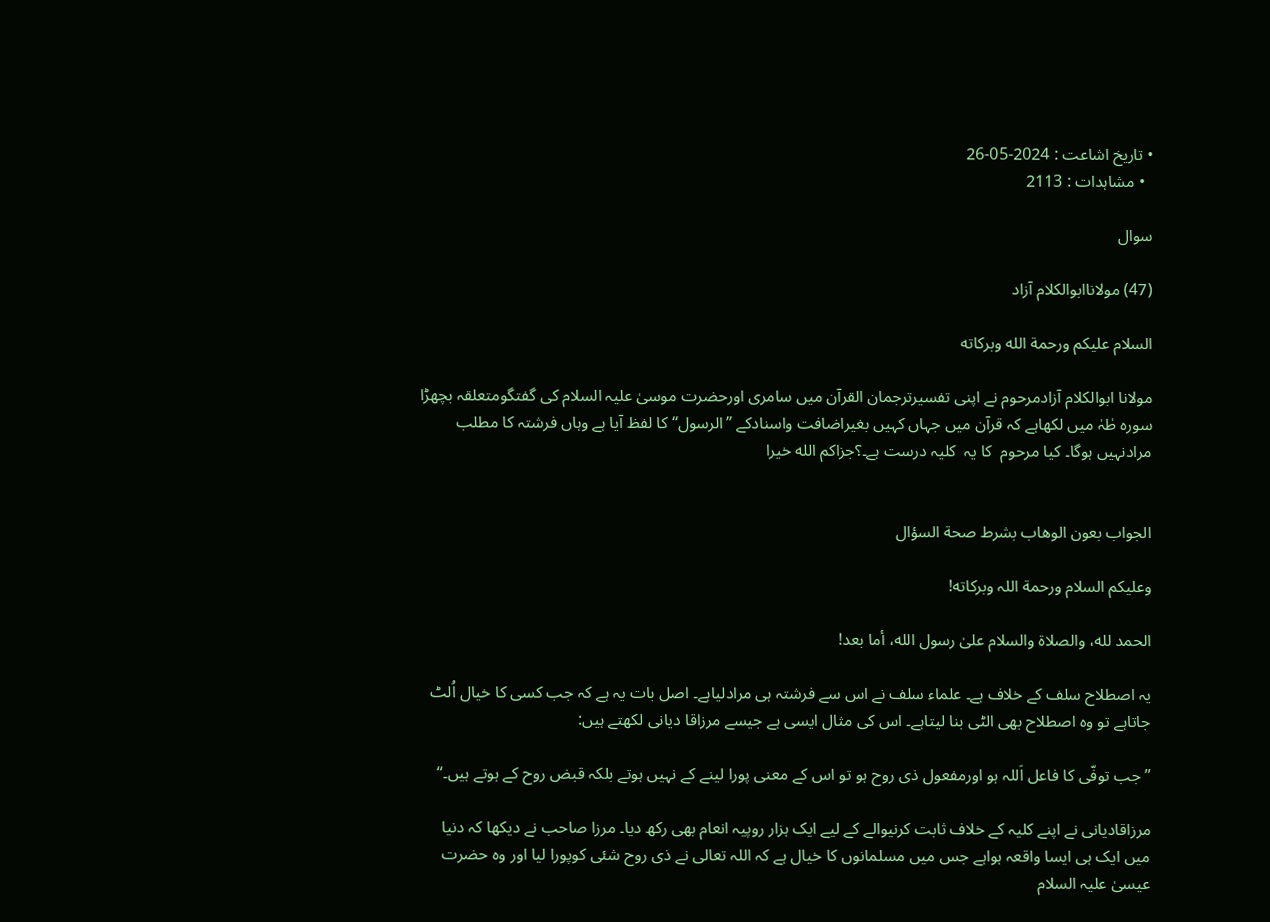• تاریخ اشاعت : 2024-05-26
  • مشاہدات : 2113

سوال

(47) مولاناابوالکلام آزاد

السلام عليكم ورحمة الله وبركاته

مولانا ابوالکلام آزادمرحوم نے اپنی تفسیرترجمان القرآن میں سامری اورحضرت موسیٰ علیہ السلام کی گفتگومتعلقہ بچھڑا سورہ طٰہٰ میں لکھاہے کہ قرآن میں جہاں کہیں بغیراضافت واسنادکے ’’الرسول‘‘ کا لفظ آیا ہے وہاں فرشتہ کا مطلب مرادنہیں ہوگا۔ کیا مرحوم  کا یہ  کلیہ درست ہے۔؟جزاكم الله خيرا


الجواب بعون الوهاب بشرط صحة السؤال

وعلیکم السلام ورحمة اللہ وبرکاته!

الحمد لله، والصلاة والسلام علىٰ رسول الله، أما بعد!

یہ اصطلاح سلف کے خلاف ہے۔ علماء سلف نے اس سے فرشتہ ہی مرادلیاہے۔ اصل بات یہ ہے کہ جب کسی کا خیال اُلٹ جاتاہے تو وہ اصطلاح بھی الٹی بنا لیتاہے۔ اس کی مثال ایسی ہے جیسے مرزاقا دیانی لکھتے ہیں:

’’جب توفّی کا فاعل اَللہ ہو اورمفعول ذی روح ہو تو اس کے معنی پورا لینے کے نہیں ہوتے بلکہ قبض روح کے ہوتے ہیں۔‘‘

مرزاقادیانی نے اپنے کلیہ کے خلاف ثابت کرنیوالے کے لیے ایک ہزار روپیہ انعام بھی رکھ دیا۔ مرزا صاحب نے دیکھا کہ دنیا میں ایک ہی ایسا واقعہ ہواہے جس میں مسلمانوں کا خیال ہے کہ اللہ تعالی نے ذی روح شئی کوپورا لیا اور وہ حضرت عیسیٰ علیہ السلام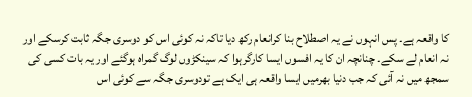کا واقعہ ہے۔ پس انہوں نے یہ اصطلاح بنا کرانعام رکھ دیا تاکہ نہ کوئی اس کو دوسری جگہ ثابت کرسکے اور نہ انعام لے سکے۔ چنانچہ ان کا یہ افسوں ایسا کارگرہوا کہ سینکڑوں لوگ گمراہ ہوگئے اور یہ بات کسی کی سمجھ میں نہ آئی کہ جب دنیا بھرمیں ایسا واقعہ ہی ایک ہے تودوسری جگہ سے کوئی اس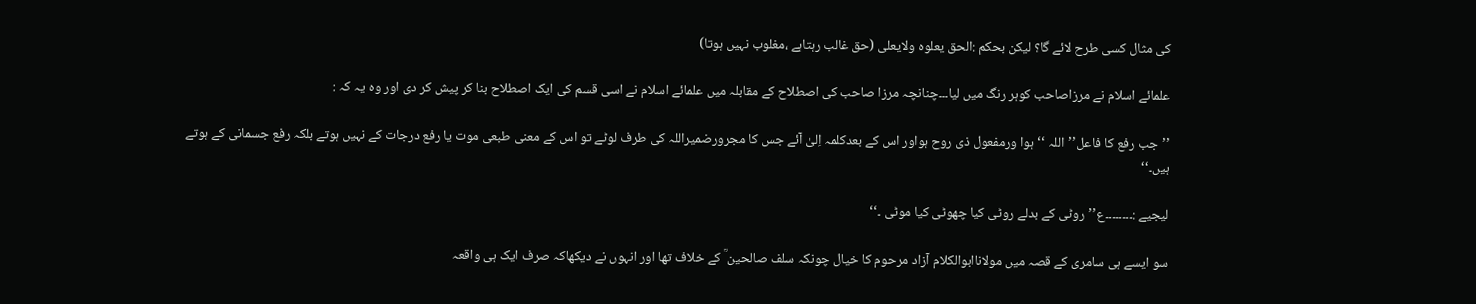کی مثال کسی طرح لائے گا؟ لیکن بحکم :الحق یعلوہ ولایعلی (حق غالب رہتاہے ،مغلوب نہیں ہوتا)

علمائے اسلام نے مرزاصاحب کوہر رنگ میں لیا۔۔۔چنانچہ مرزا صاحب کی اصطلاح کے مقابلہ میں علمائے اسلام نے اسی قسم کی ایک اصطلاح بنا کر پیش کر دی اور وہ یہ کہ :

’’جب رفع کا فاعل’’اللہ ‘‘ ہوا ورمفعول ذی روح ہواور اس کے بعدکلمہ اِلیٰ آئے جس کا مجرورضمیراللہ کی طرف لوٹے تو اس کے معنی طبعی موت یا رفع درجات کے نہیں ہوتے بلکہ رفع جسمانی کے ہوتے ہیں۔‘‘

لیجیے :۔۔۔۔۔۔۔۔ع’’روٹی کے بدلے روٹی کیا چھوٹی کیا موٹی ۔‘‘

سو ایسے ہی سامری کے قصہ میں مولاناابوالکلام آزاد مرحوم کا خیال چونکہ سلف صالحین ؒ کے خلاف تھا اور انہوں نے دیکھاکہ صرف ایک ہی واقعہ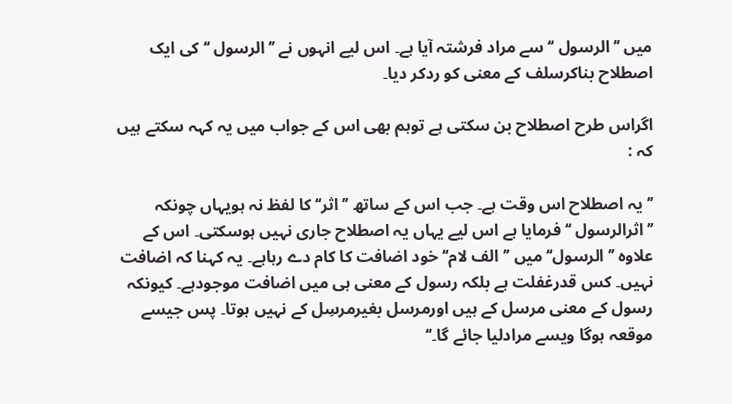میں ’’الرسول ‘‘سے مراد فرشتہ آیا ہے۔ اس لیے انہوں نے ’’الرسول ‘‘ کی ایک اصطلاح بناکرسلف کے معنی کو ردکر دیا۔

اگراس طرح اصطلاح بن سکتی ہے توہم بھی اس کے جواب میں یہ کہہ سکتے ہیں کہ :

’’یہ اصطلاح اس وقت ہے۔ جب اس کے ساتھ ’’اثر‘‘ کا لفظ نہ ہویہاں چونکہ ’’اثرالرسول ‘‘ فرمایا ہے اس لیے یہاں یہ اصطلاح جاری نہیں ہوسکتی۔ اس کے علاوہ ’’الرسول‘‘ میں ’’الف لام‘‘ خود اضافت کا کام دے رہاہے۔ یہ کہنا کہ اضافت نہیں۔ کس قدرغفلت ہے بلکہ رسول کے معنی ہی میں اضافت موجودہے۔ کیونکہ رسول کے معنی مرسل کے ہیں اورمرسل بغیرمرسِل کے نہیں ہوتا۔ پس جیسے موقعہ ہوگا ویسے مرادلیا جائے گا۔‘‘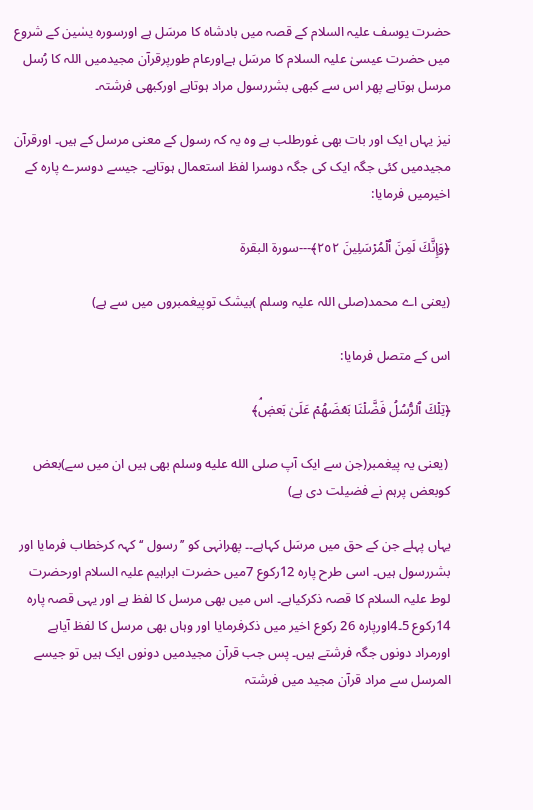حضرت یوسف علیہ السلام کے قصہ میں بادشاہ کا مرسَل ہے اورسورہ یسٰین کے شروع میں حضرت عیسیٰ علیہ السلام کا مرسَل ہےاورعام طورپرقرآن مجیدمیں اللہ کا رُسل مرسل ہوتاہے پھر اس سے کبھی بشررسول مراد ہوتاہے اورکبھی فرشتہ۔

نیز یہاں ایک اور بات بھی غورطلب ہے وہ یہ کہ رسول کے معنی مرسل کے ہیں۔ اورقرآن مجیدمیں کئی جگہ ایک کی جگہ دوسرا لفظ استعمال ہوتاہے۔ جیسے دوسرے پارہ کے اخیرمیں فرمایا:

﴿وَإِنَّكَ لَمِنَ ٱلۡمُرۡسَلِينَ ٢٥٢﴾---سورة البقرة

(یعنی اے محمد(صلی اللہ علیہ وسلم )بیشک توپیغمبروں میں سے ہے)

اس کے متصل فرمایا:

﴿تِلۡكَ ٱلرُّسُلُ فَضَّلۡنَا بَعۡضَهُمۡ عَلَىٰ بَعضٖۘ﴾

 (یعنی یہ پیغمبر(جن سے ایک آپ صلى الله عليه وسلم بھی ہیں ان میں سے)بعض کوبعض پرہم نے فضیلت دی ہے)

یہاں پہلے جن کے حق میں مرسَل کہاہے۔۔ پھرانہی کو ’’رسول ‘‘ کہہ کرخطاب فرمایا اور بشررسول ہیں۔ اسی طرح پارہ 12رکوع 7میں حضرت ابراہیم علیہ السلام اورحضرت لوط علیہ السلام کا قصہ ذکرکیاہے۔ اس میں بھی مرسل کا لفظ ہے اور یہی قصہ پارہ 14رکوع 5۔4اورپارہ 26 رکوع اخیر میں ذکرفرمایا اور وہاں بھی مرسل کا لفظ آیاہے اورمراد دونوں جگہ فرشتے ہیں۔ پس جب قرآن مجیدمیں دونوں ایک ہیں تو جیسے المرسل سے مراد قرآن مجید میں فرشتہ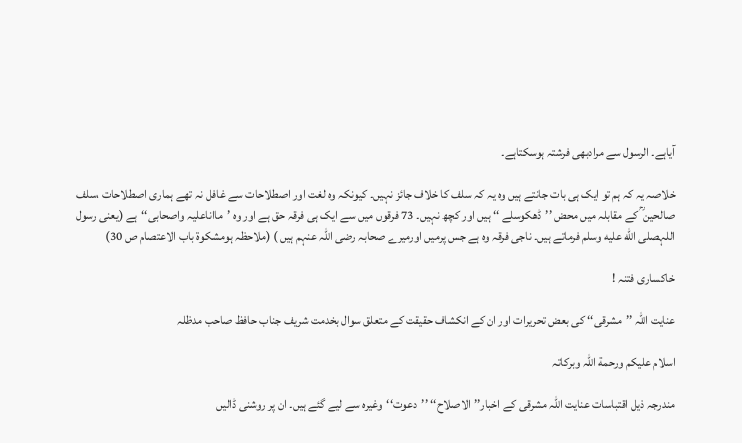آیاہے۔ الرسول سے مرادبھی فرشتہ ہوسکتاہے۔

خلاصہ یہ کہ ہم تو ایک ہی بات جانتے ہیں وہ یہ کہ سلف کا خلاف جائز نہیں۔ کیونکہ وہ لغت اور اصطلاحات سے غافل نہ تھے ہماری اصطلاحات ،سلف صالحین ؒ کے مقابلہ میں محض ’’ڈھکوسلے ‘‘ ہیں اور کچھ نہیں۔ 73 فرقوں میں سے ایک ہی فرقہ حق ہے اور وہ ’مااناعلیہ واصحابی‘‘ہے (یعنی رسول اللہصلى الله عليه وسلم فرماتے ہیں۔ ناجی فرقہ وہ ہے جس پرمیں اورمیرے صحابہ رضی اللہ عنہم ہیں ) (ملاحظہ ہومشکوۃ باب الاعتصام ص 30)

خاکساری فتنہ !

عنایت اللہ ’’مشرقی‘‘ کی بعض تحریرات اور ان کے انکشاف حقیقت کے متعلق سوال بخدمت شریف جناب حافظ صاحب مدظلہ

اسلام علیکم ورحمة اللہ وبرکاتہ

مندرجہ ذیل اقتباسات عنایت اللہ مشرقی کے اخبار’’الاصلاح‘‘ ’’دعوت‘‘وغیرہ سے لیے گئے ہیں۔ ان پر روشنی ڈالیں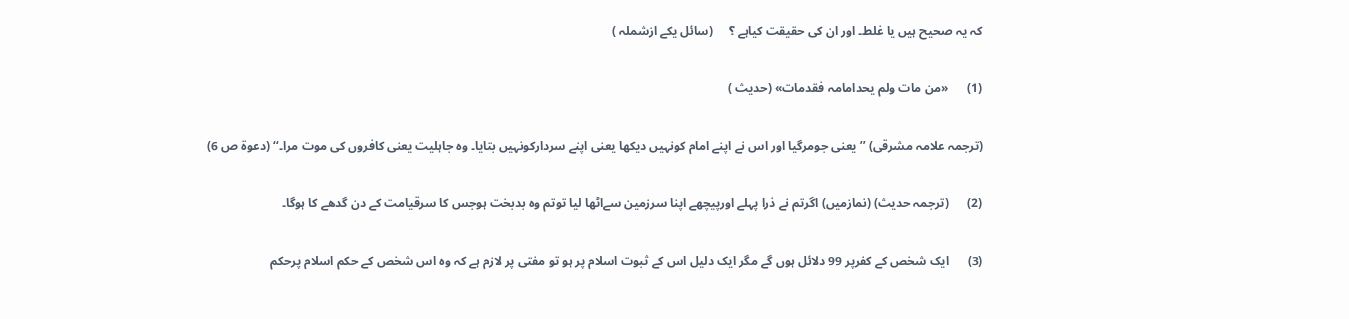کہ یہ صحیح ہیں یا غلط۔ اور ان کی حقیقت کیاہے ؟     (سائل یکے ازشملہ )

(1)      «من مات ولم یحدامامہ فقدمات» (حدیث )

(ترجمہ علامہ مشرقی) ’’ یعنی جومرگیا اور اس نے اپنے امام کونہیں دیکھا یعنی اپنے سردارکونہیں بتایا۔ وہ جاہلیت یعنی کافروں کی موت مرا۔‘‘ (دعوۃ ص 6)

(2)      (ترجمہ حدیث) (نمازمیں) اگرتم نے ذرا پہلے اورپیچھے اپنا سرزمین سےاٹھا لیا توتم وہ بدبخت ہوجس کا سرقیامت کے دن گدھے کا ہوگا۔

(3)      ایک شخص کے کفرپر 99 دلائل ہوں گے مگر ایک دلیل اس کے ثبوت اسلام پر ہو تو مفتی پر لازم ہے کہ وہ اس شخص کے حکم اسلام پرحکم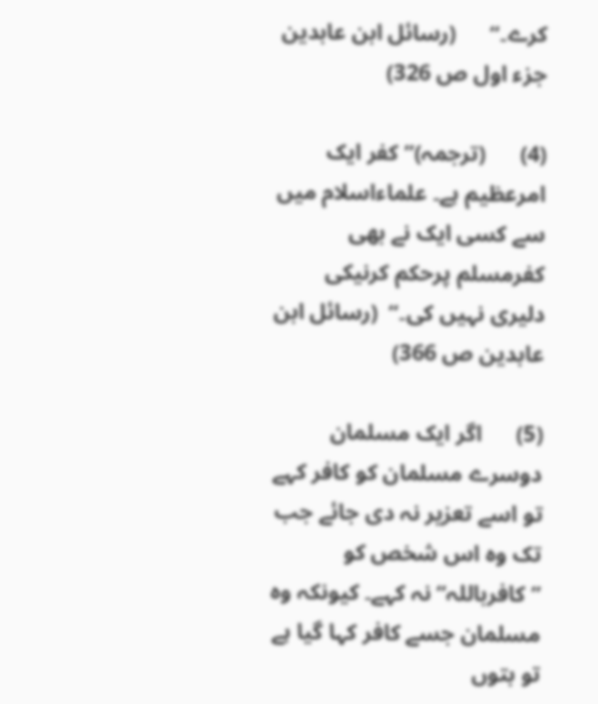کرے۔‘‘      (رسائل ابن عابدین جزء اول ص 326)

(4)      (ترجمہ)’’ کفر ایک امرعظیم ہے۔ علماءاسلام میں سے کسی ایک نے بھی کفرمسلم پرحکم کرنیکی دلیری نہیں کی۔‘‘  (رسائل ابن عابدین ص 366)

(5)      اگر ایک مسلمان دوسرے مسلمان کو کافر کہے تو اسے تعزیر نہ دی جائے جب تک وہ اس شخص کو ’’کافرباللہ‘‘ نہ کہے۔ کیونکہ وہ مسلمان جسے کافر کہا گیا ہے تو بتوں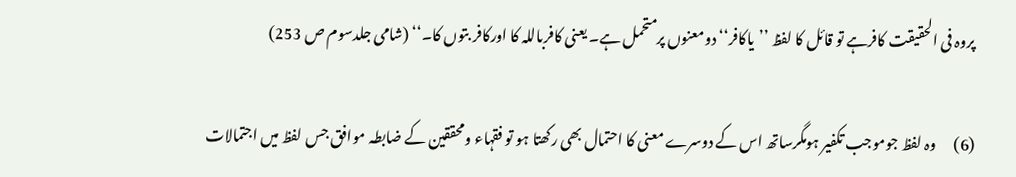پروہ فی الحقیقت کافرہے تو قائل کا لفظ ’’یاکافر‘‘ دومعنوں پرمتحمل ہے۔ یعنی کافرباللہ کا اورکافر بتوں کا۔‘‘ (شامی جلدسوم ص 253)

(6)      وہ لفظ جوموجب تکفیر ہومگرساتھ اس کے دوسرے معنی کا احتمال بھی رکھتا ہو تو فقہاء ومحققین کے ضابطہ موافق جس لفظ میں اجتمالات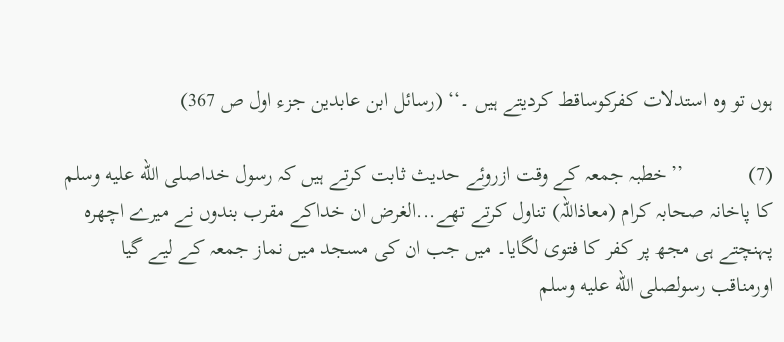ہوں تو وہ استدلات کفرکوساقط کردیتے ہیں ۔‘‘ (رسائل ابن عابدین جزء اول ص 367)

(7)            ’’خطبہ جمعہ کے وقت ازروئے حدیث ثابت کرتے ہیں کہ رسول خداصلى الله عليه وسلم کا پاخانہ صحابہ کرام (معاذاللہ) تناول کرتے تھے...الغرض ان خداکے مقرب بندوں نے میرے اچھرہ پہنچتے ہی مجھ پر کفر کا فتوی لگایا۔ میں جب ان کی مسجد میں نماز جمعہ کے لیے گیا اورمناقب رسولصلى الله عليه وسلم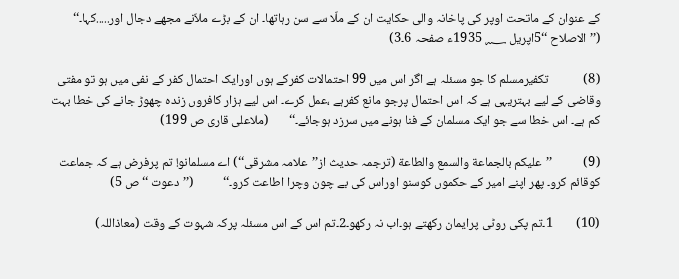کے عنوان کے ماتحت اوپر کی پاخانہ والی حکایت ان کے ملّا سے سن رہاتھا۔ ان کے بڑے ملاّنے مجھے دجال اور.....کہا۔‘‘ (’’الاصلاح ‘‘5اپریل ؁ 1935ء صفحہ 6۔3)

(8)            تکفیرمسلم کا جو مسئلہ ہے اگر اس میں 99 احتمالات کفرکے ہوں اورایک احتمال کفر کے نفی میں ہو تو مفتی وقاضی کے لیے بہتریہی ہے کہ اس احتمال پرجو مانع کفرہے ،عمل کرے۔ اس لیے ہزار کافروں زندہ چھوڑ جانے کی خطا بہت کم ہے۔ اس خطا سے جو ایک مسلمان کے فنا ہونے میں سرزد ہوجائے۔‘‘       (ملاعلی قاری ص 199)

(9)           ’’علیکم بالجماعة والسمع والطاعة (ترجمہ حدیث از’’علامہ مشرقی‘‘) اے مسلمانو! تم پرفرض ہے کہ جماعت کوقائم کرو۔ پھر اپنے امیر کے حکموں کوسنو اوراس کی بے چون وچرا اطاعت کرو۔‘‘          (’’دعوت ‘‘ص 5)

(10)        1۔تم پکی روٹی پرایمان رکھتے ہو۔اب نہ رکھو۔2۔تم اس کے اس مسئلہ پرکہ شہوت کے وقت (معاذاللہ)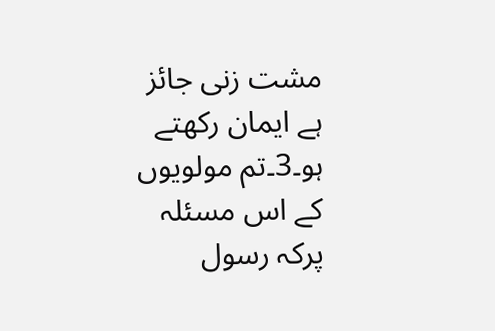مشت زنی جائز ہے ایمان رکھتے ہو۔3۔تم مولویوں کے اس مسئلہ پرکہ رسول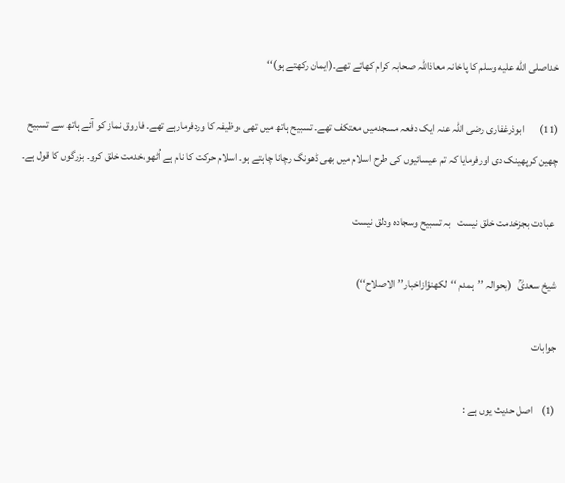خداصلى الله عليه وسلم کا پاخانہ معاذاللہ صحابہ کرام کھاتے تھے۔(ایمان رکھتے ہو)‘‘

(11)       ابوذرغفاری رضی اللہ عنہ ایک دفعہ مسجدمیں معتکف تھے۔ تسبیح ہاتھ میں تھی ،وظیفہ کا وردفرمارہے تھے۔ فاروق نماز کو آئے ہاتھ سے تسبیح چھین کرپھینک دی اورفرمایا کہ تم عیسائیوں کی طرح اسلام میں بھی ڈھونگ رچانا چاہتے ہو۔ اسلام حرکت کا نام ہے اُٹھو،خدمت خلق کرو۔ بزرگوں کا قول ہے۔

 عبادت بجزخدمت خلق نیست   بہ تسبیح وسجادہ ودلق نیست

شیخ سعدیؒ   (بحوالہ ’’ہمدم ‘‘لکھنؤازاخبار’’الاصلاح‘‘)

جوابات

(1)    اصل حدیث یوں ہے :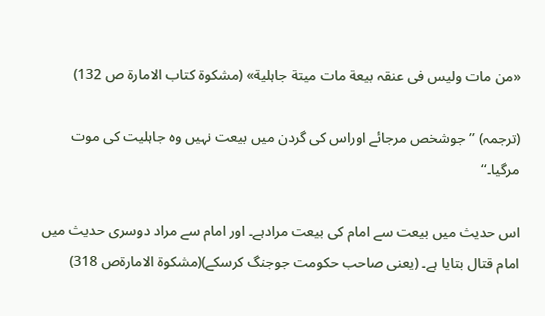«من مات ولیس فی عنقہ بیعة مات میتة جاہلیة» (مشکوة کتاب الامارة ص 132)

(ترجمہ) ’’جوشخص مرجائے اوراس کی گردن میں بیعت نہیں وہ جاہلیت کی موت مرگیا۔‘‘

اس حدیث میں بیعت سے امام کی بیعت مرادہے۔ اور امام سے مراد دوسری حدیث میں امام قتال بتایا ہے۔ (یعنی صاحب حکومت جوجنگ کرسکے)(مشکوۃ الامارۃص 318)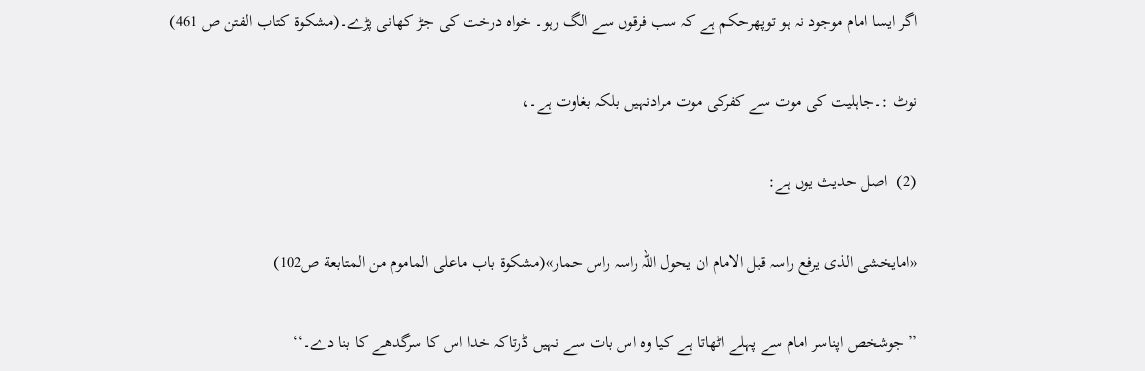اگر ایسا امام موجود نہ ہو توپھرحکم ہے کہ سب فرقوں سے الگ رہو۔ خواہ درخت کی جڑ کھانی پڑے۔(مشکوۃ کتاب الفتن ص 461)

نوٹ :۔جاہلیت کی موت سے کفرکی موت مرادنہیں بلکہ بغاوت ہے۔،

(2)  اصل حدیث یوں ہے:

«امایخشی الذی یرفع راسہ قبل الامام ان یحول اللہ راسہ راس حمار»(مشکوۃ باب ماعلی الماموم من المتابعة ص102)

’’جوشخص اپناسر امام سے پہلے اٹھاتا ہے کیا وہ اس بات سے نہیں ڈرتاکہ خدا اس کا سرگدھے کا بنا دے۔‘‘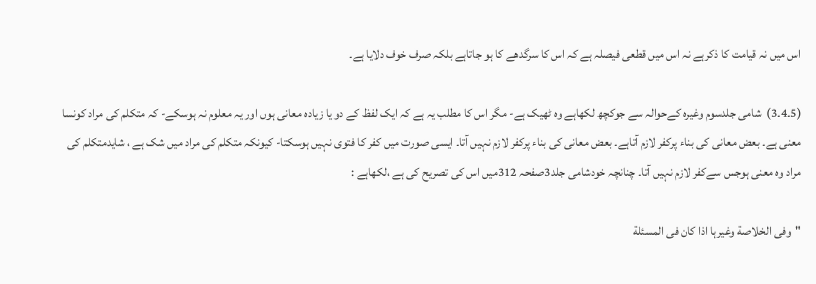اس میں نہ قیامت کا ذکرہے نہ اس میں قطعی فیصلہ ہے کہ اس کا سرگدھے کا ہو جاتاہے بلکہ صرف خوف دلایا ہے۔

(5۔4۔3)  شامی جلدسوم وغیرہ کےحوالہ سے جوکچھ لکھاہے وہ ٹھیک ہے- مگر اس کا مطلب یہ ہے کہ ایک لفظ کے دو یا زیادہ معانی ہوں اور یہ معلوم نہ ہوسکے- کہ متکلم کی مراد کونسا معنی ہے۔ بعض معانی کی بناء پرکفر لازم آتاہے۔ بعض معانی کی بناء پرکفر لازم نہیں آتا۔ ایسی صورت میں کفر کا فتوی نہیں ہوسکتا- کیونکہ متکلم کی مراد میں شک ہے ، شایدمتکلم کی مراد وہ معنی ہوجس سےکفر لازم نہیں آتا۔ چنانچہ خودشامی جلد3صفحہ 312میں اس کی تصریح کی ہے ،لکھاہے :

"وفی الخلاصة وغیرہا اذا کان فی المسئلة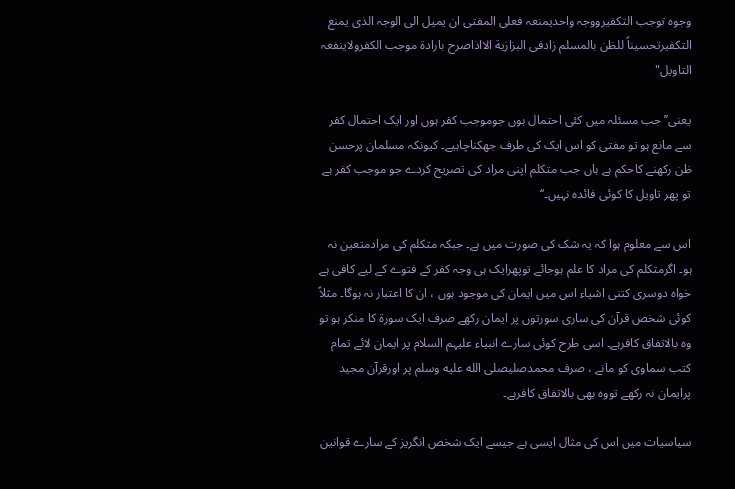وجوہ توجب التکفیرووجہ واحدیمنعہ فعلی المفتی ان یمیل الی الوجہ الذی یمنع التکفیرتحسیناً للظن بالمسلم زادفی البزازیة الااذاصرح بارادۃ موجب الکفرولاینفعہ التاویل"

یعنی’’جب مسئلہ میں کئی احتمال ہوں جوموجب کفر ہوں اور ایک احتمال کفر سے مانع ہو تو مفتی کو اس ایک کی طرف جھکناچاہیے۔ کیونکہ مسلمان پرحسن ظن رکھنے کاحکم ہے ہاں جب متکلم اپنی مراد کی تصریح کردے جو موجب کفر ہے تو پھر تاویل کا کوئی فائدہ نہیں۔‘‘

اس سے معلوم ہوا کہ یہ شک کی صورت میں ہے۔ جبکہ متکلم کی مرادمتعین نہ ہو۔ اگرمتکلم کی مراد کا علم ہوجائے توپھرایک ہی وجہ کفر کے فتوے کے لیے کافی ہے خواہ دوسری کتنی اشیاء اس میں ایمان کی موجود ہوں ، ان کا اعتبار نہ ہوگا۔ مثلاً کوئی شخص قرآن کی ساری سورتوں پر ایمان رکھے صرف ایک سورۃ کا منکر ہو تو وہ بالاتفاق کافرہے۔ اسی طرح کوئی سارے انبیاء علیہم السلام پر ایمان لائے تمام کتب سماوی کو مانے ، صرف محمدصلیصلى الله عليه وسلم پر اورقرآن مجید پرایمان نہ رکھے تووہ بھی بالاتفاق کافرہے۔

سیاسیات میں اس کی مثال ایسی ہے جیسے ایک شخص انگریز کے سارے قوانین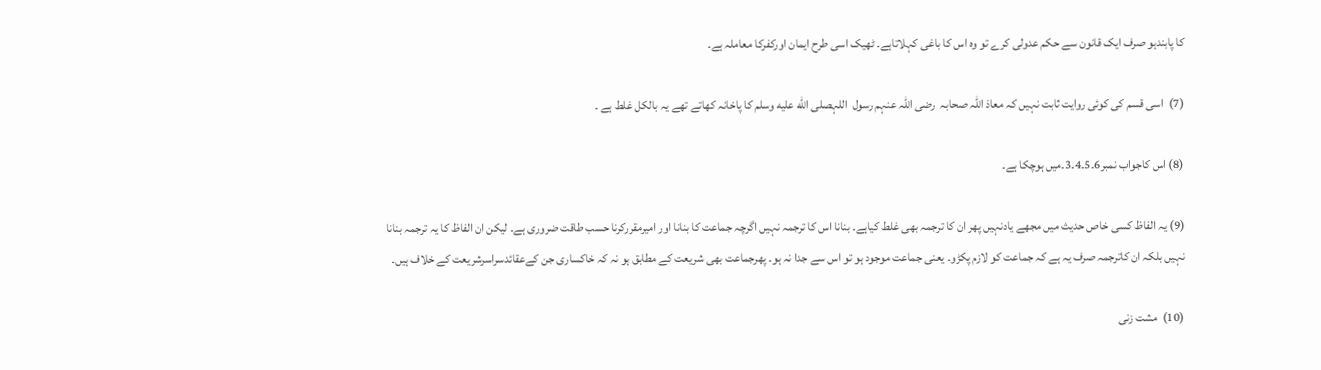کا پابندہو صرف ایک قانون سے حکم عدولی کرے تو وہ اس کا باغی کہلاتاہے۔ ٹھیک اسی طرح ایمان اورکفرکا معاملہ ہے۔

(7)  اسی قسم کی کوئی روایت ثابت نہیں کہ معاذ اللہ صحابہ  رضی اللہ عنہم رسول  اللہصلى الله عليه وسلم کا پاخانہ کھاتے تھے یہ بالکل غلط ہے ۔

(8) اس کاجواب نمبر6۔5۔4۔3۔میں ہوچکا ہے۔

(9) یہ الفاظ کسی خاص حدیث میں مجھے یادنہیں پھر ان کا ترجمہ بھی غلط کیاہے۔ بنانا اس کا ترجمہ نہیں اگرچہ جماعت کا بنانا اور امیرمقررکرنا حسب طاقت ضروری ہے۔ لیکن ان الفاظ کا یہ ترجمہ بنانا نہیں بلکہ ان کاترجمہ صرف یہ ہے کہ جماعت کو لازم پکڑو۔ یعنی جماعت موجود ہو تو اس سے جدا نہ ہو۔ پھرجماعت بھی شریعت کے مطابق ہو نہ کہ خاکساری جن کےعقائدسراسرشریعت کے خلاف ہیں۔

(10)  مشت زنی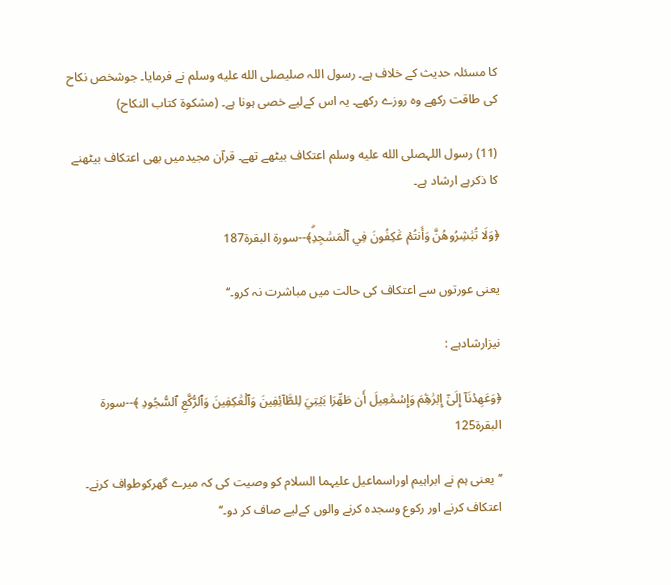کا مسئلہ حدیث کے خلاف ہے۔ رسول اللہ صلیصلى الله عليه وسلم نے فرمایا۔ جوشخص نکاح کی طاقت رکھے وہ روزے رکھے۔ یہ اس کےلیے خصی ہونا ہے۔ (مشکوۃ کتاب النکاح)

(11) رسول اللہصلى الله عليه وسلم اعتکاف بیٹھے تھے۔ قرآن مجیدمیں بھی اعتکاف بیٹھنے کا ذکرہے ارشاد ہے۔

﴿وَلَا تُبَٰشِرُوهُنَّ وَأَنتُمۡ عَٰكِفُونَ فِي ٱلۡمَسَٰجِدِۗ﴾--سورة البقرة187

یعنی عورتوں سے اعتکاف کی حالت میں مباشرت نہ کرو۔‘‘

نیزارشادہے :

﴿وَعَهِدۡنَآ إِلَىٰٓ إِبۡرَٰهِ‍ۧمَ وَإِسۡمَٰعِيلَ أَن طَهِّرَا بَيۡتِيَ لِلطَّآئِفِينَ وَٱلۡعَٰكِفِينَ وَٱلرُّكَّعِ ٱلسُّجُودِ ﴾--سورة البقرة125

’’یعنی ہم نے ابراہیم اوراسماعیل علیہما السلام کو وصیت کی کہ میرے گھرکوطواف کرنے۔ اعتکاف کرنے اور رکوع وسجدہ کرنے والوں کےلیے صاف کر دو۔‘‘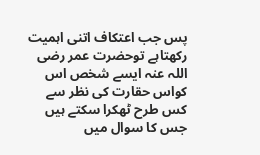پس جب اعتکاف اتنی اہمیت رکھتاہے توحضرت عمر رضی اللہ عنہ ایسے شخص اس کواس حقارت کی نظر سے کس طرح ٹھکرا سکتے ہیں جس کا سوال میں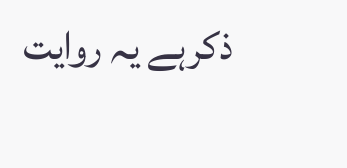ذکرہے یہ روایت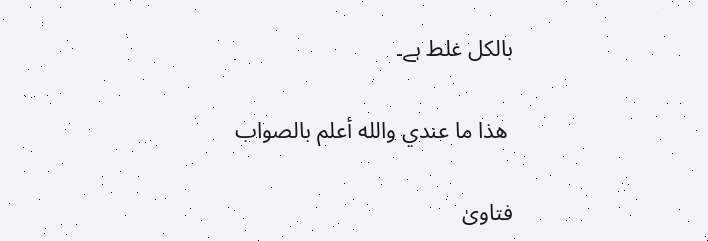بالکل غلط ہے۔

 ھذا ما عندي والله أعلم بالصواب

فتاویٰ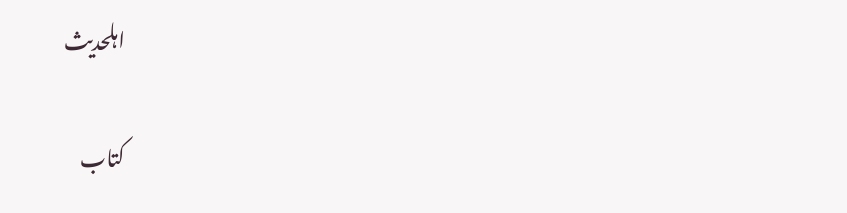اہلحدیث

کتاب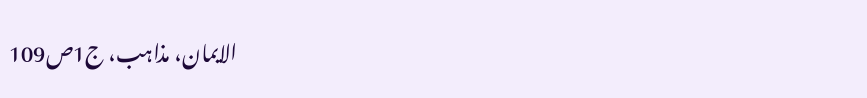الایمان، مذاہب، ج1ص109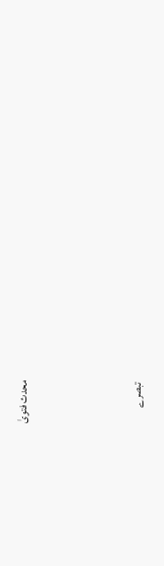محدث فتویٰ



تبصرے